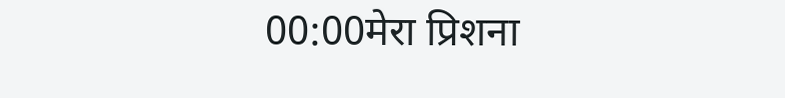00:00मेरा प्रिशना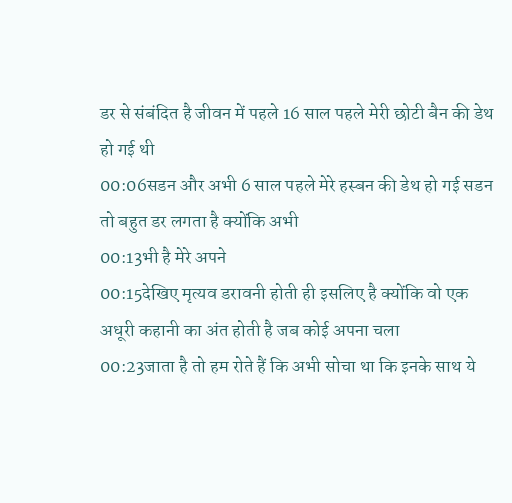डर से संबंदित है जीवन में पहले 16 साल पहले मेरी छोटी बैन की डेथ हो गई थी
00:06सडन और अभी 6 साल पहले मेरे हस्बन की डेथ हो गई सडन तो बहुत डर लगता है क्योंकि अभी
00:13भी है मेरे अपने
00:15देखिए मृत्यव डरावनी होती ही इसलिए है क्योंकि वो एक अधूरी कहानी का अंत होती है जब कोई अपना चला
00:23जाता है तो हम रोते हैं कि अभी सोचा था कि इनके साथ ये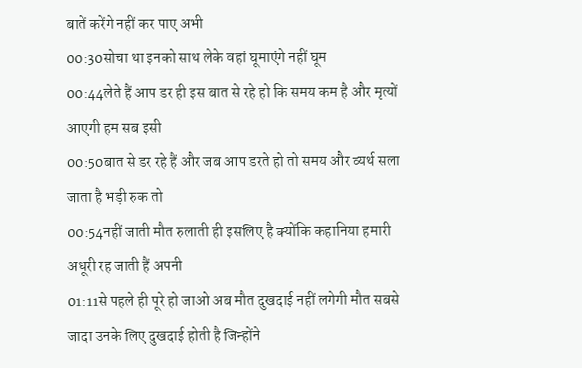बातें करेंगे नहीं कर पाए अभी
00:30सोचा था इनको साथ लेके वहां घूमाएंगे नहीं घूम
00:44लेते हैं आप डर ही इस बात से रहे हो कि समय कम है और मृत्यों आएगी हम सब इसी
00:50बात से डर रहे हैं और जब आप डरते हो तो समय और व्यर्थ सला जाता है भड़ी रुक तो
00:54नहीं जाती मौत रुलाती ही इसलिए है क्योंकि कहानिया हमारी अधूरी रह जाती हैं अपनी
01:11से पहले ही पूरे हो जाओ अब मौत दुखदाई नहीं लगेगी मौत सबसे जादा उनके लिए दुखदाई होती है जिन्होंने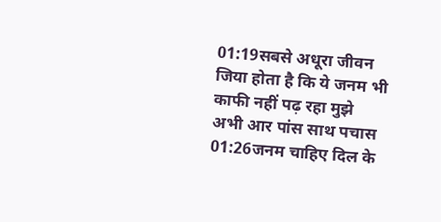01:19सबसे अधूरा जीवन जिया होता है कि ये जनम भी काफी नहीं पढ़ रहा मुझे अभी आर पांस साथ पचास
01:26जनम चाहिए दिल के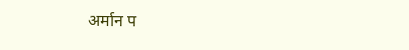अर्मान प